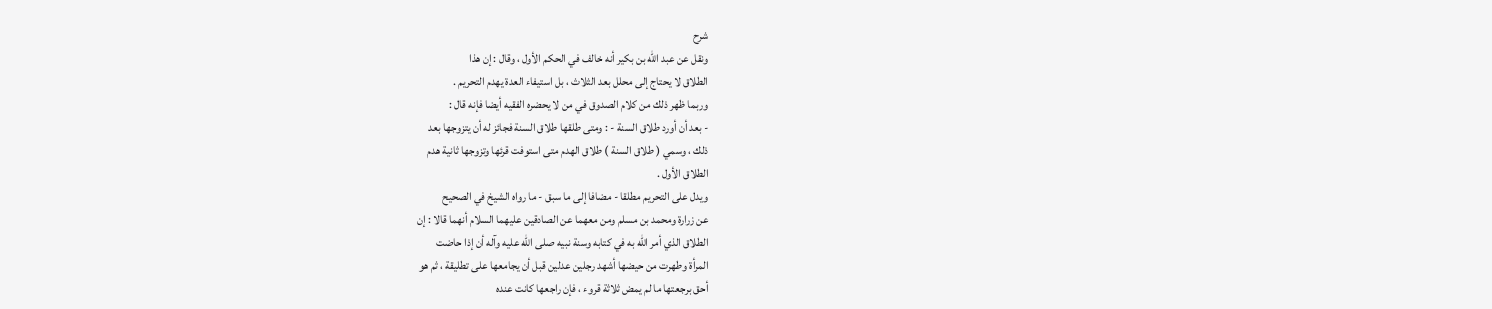شرح
ونقل عن عبد الله بن بكير أنه خالف في الحكم الأول ، وقال : إن هذا
الطلاق لا يحتاج إلى محلل بعد الثلاث ، بل استيفاء العدة يهدم التحريم .
وربما ظهر ذلك من كلام الصدوق في من لا يحضره الفقيه أيضا فإنه قال :
- بعد أن أورد طلاق السنة - : ومتى طلقها طلاق السنة فجائز له أن يتزوجها بعد
ذلك ، وسمي ( طلاق السنة ) طلاق الهدم متى استوفت قرئها وتزوجها ثانية هدم
الطلاق الأول .
ويدل على التحريم مطلقا - مضافا إلى ما سبق - ما رواه الشيخ في الصحيح
عن زرارة ومحمد بن مسلم ومن معهما عن الصادقين عليهما السلام أنهما قالا : إن
الطلاق الذي أمر الله به في كتابه وسنة نبيه صلى الله عليه وآله أن إذا حاضت
المرأة وطهرت من حيضها أشهد رجلين عدلين قبل أن يجامعها على تطليقة ، ثم هو
أحق برجعتها ما لم يمض ثلاثة قروء ، فإن راجعها كانت عنده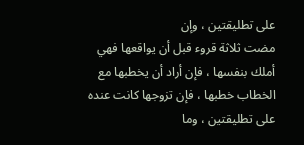على تطليقتين ، وإن
مضت ثلاثة قروء قبل أن يواقعها فهي أملك بنفسها ، فإن أراد أن يخطبها مع
الخطاب خطبها ، فإن تزوجها كانت عنده على تطليقتين ، وما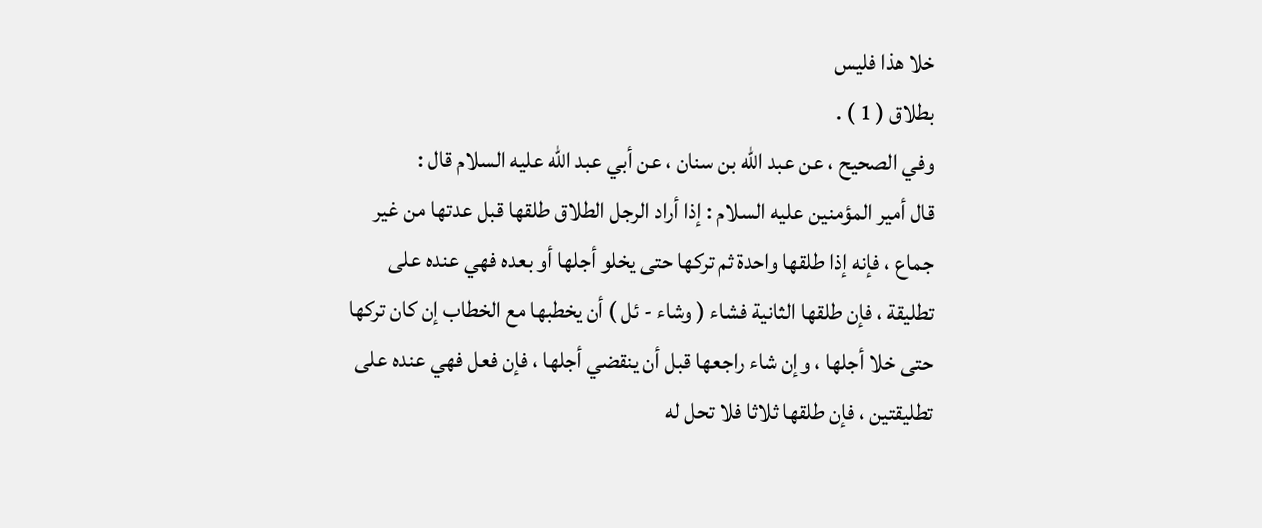خلا هذا فليس
بطلاق ( 1 ) .
وفي الصحيح ، عن عبد الله بن سنان ، عن أبي عبد الله عليه السلام قال :
قال أمير المؤمنين عليه السلام : إذا أراد الرجل الطلاق طلقها قبل عدتها من غير
جماع ، فإنه إذا طلقها واحدة ثم تركها حتى يخلو أجلها أو بعده فهي عنده على
تطليقة ، فإن طلقها الثانية فشاء ( وشاء - ئل ) أن يخطبها مع الخطاب إن كان تركها
حتى خلا أجلها ، وإن شاء راجعها قبل أن ينقضي أجلها ، فإن فعل فهي عنده على
تطليقتين ، فإن طلقها ثلاثا فلا تحل له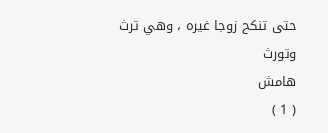حتى تنكح زوجا غيره ، وهي ترث وتورث
هامش
( 1 )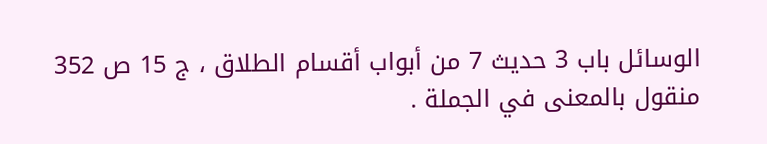الوسائل باب 3 حديث 7 من أبواب أقسام الطلاق ، ج 15 ص 352 منقول بالمعنى في الجملة .